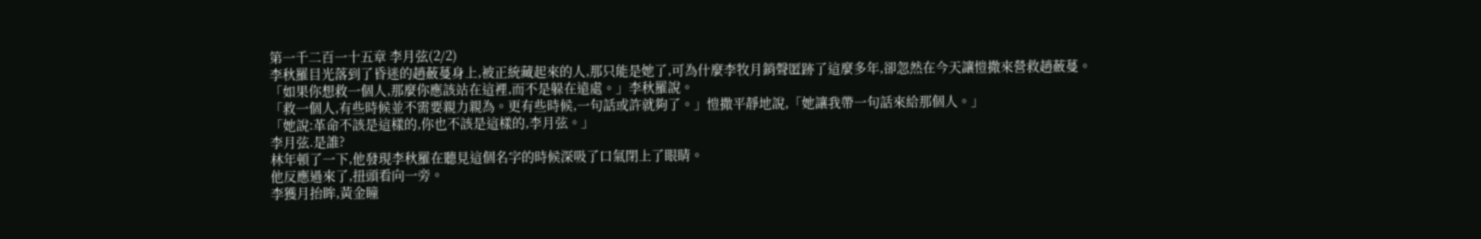第一千二百一十五章 李月弦(2/2)
李秋羅目光落到了昏迷的趙蘞蔓身上,被正統藏起來的人,那只能是她了,可為什麼李牧月銷聲匿跡了這麼多年,卻忽然在今天讓愷撒來營救趙蘞蔓。
「如果你想救一個人,那麼你應該站在這裡,而不是躲在遠處。」李秋羅說。
「救一個人,有些時候並不需要親力親為。更有些時候,一句話或許就夠了。」愷撒平靜地說,「她讓我帶一句話來給那個人。」
「她說:革命不該是這樣的,你也不該是這樣的,李月弦。」
李月弦.是誰?
林年頓了一下,他發現李秋羅在聽見這個名字的時候深吸了口氣閉上了眼睛。
他反應過來了,扭頭看向一旁。
李獲月抬眸,黃金瞳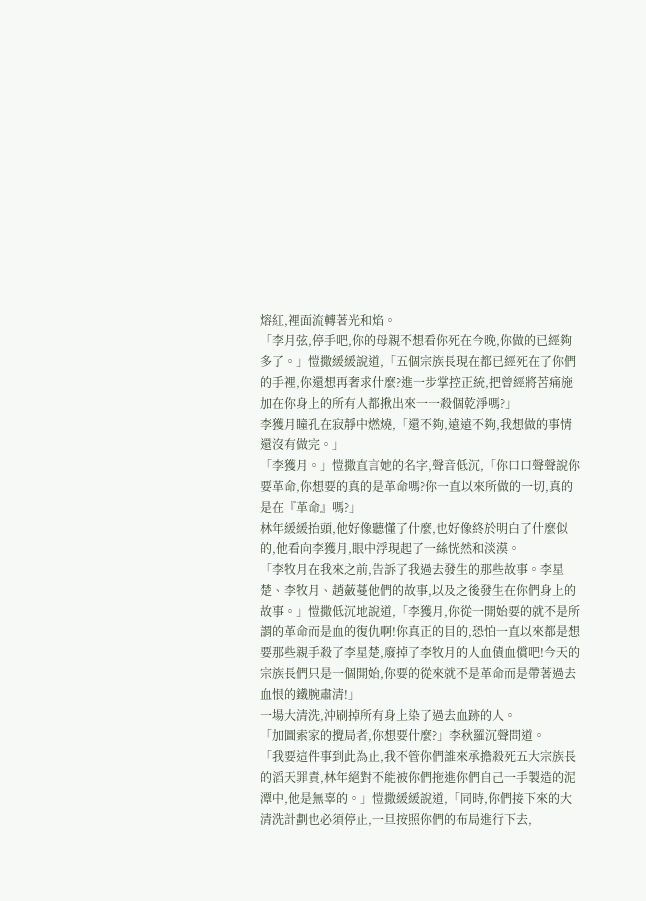熔紅,裡面流轉著光和焰。
「李月弦,停手吧,你的母親不想看你死在今晚,你做的已經夠多了。」愷撒緩緩說道,「五個宗族長現在都已經死在了你們的手裡,你還想再奢求什麼?進一步掌控正統,把曾經將苦痛施加在你身上的所有人都揪出來一一殺個乾淨嗎?」
李獲月瞳孔在寂靜中燃燒,「還不夠,遠遠不夠,我想做的事情還沒有做完。」
「李獲月。」愷撒直言她的名字,聲音低沉,「你口口聲聲說你要革命,你想要的真的是革命嗎?你一直以來所做的一切,真的是在『革命』嗎?」
林年緩緩抬頭,他好像聽懂了什麼,也好像終於明白了什麼似的,他看向李獲月,眼中浮現起了一絲恍然和淡漠。
「李牧月在我來之前,告訴了我過去發生的那些故事。李星楚、李牧月、趙蘞蔓他們的故事,以及之後發生在你們身上的故事。」愷撒低沉地說道,「李獲月,你從一開始要的就不是所謂的革命而是血的復仇啊!你真正的目的,恐怕一直以來都是想要那些親手殺了李星楚,廢掉了李牧月的人血債血償吧!今天的宗族長們只是一個開始,你要的從來就不是革命而是帶著過去血恨的鐵腕肅清!」
一場大清洗,沖刷掉所有身上染了過去血跡的人。
「加圖索家的攪局者,你想要什麼?」李秋羅沉聲問道。
「我要這件事到此為止,我不管你們誰來承擔殺死五大宗族長的滔天罪責,林年絕對不能被你們拖進你們自己一手製造的泥潭中,他是無辜的。」愷撒緩緩說道,「同時,你們接下來的大清洗計劃也必須停止,一旦按照你們的布局進行下去,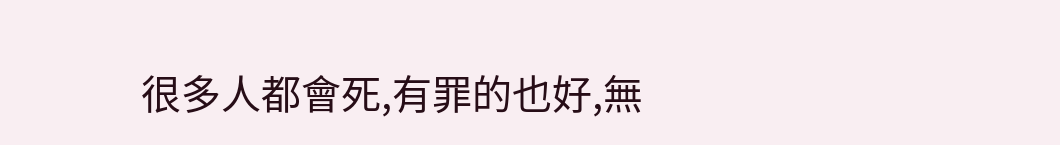很多人都會死,有罪的也好,無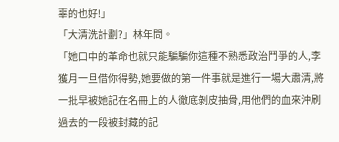辜的也好!」
「大清洗計劃?」林年問。
「她口中的革命也就只能騙騙你這種不熟悉政治鬥爭的人,李獲月一旦借你得勢,她要做的第一件事就是進行一場大肅清,將一批早被她記在名冊上的人徹底剝皮抽骨,用他們的血來沖刷過去的一段被封藏的記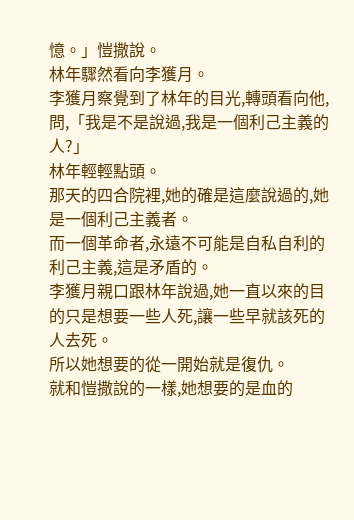憶。」愷撒說。
林年驟然看向李獲月。
李獲月察覺到了林年的目光,轉頭看向他,問,「我是不是說過,我是一個利己主義的人?」
林年輕輕點頭。
那天的四合院裡,她的確是這麼說過的,她是一個利己主義者。
而一個革命者,永遠不可能是自私自利的利己主義,這是矛盾的。
李獲月親口跟林年說過,她一直以來的目的只是想要一些人死,讓一些早就該死的人去死。
所以她想要的從一開始就是復仇。
就和愷撒說的一樣,她想要的是血的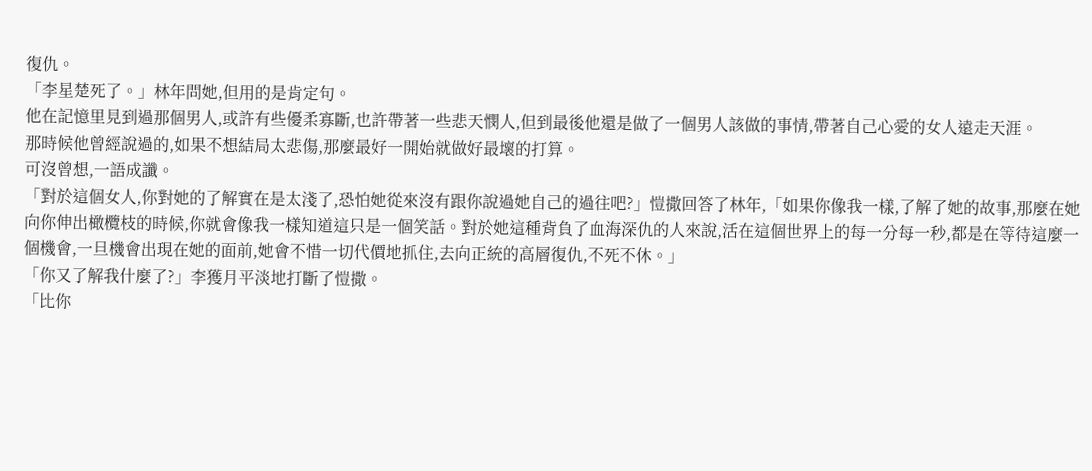復仇。
「李星楚死了。」林年問她,但用的是肯定句。
他在記憶里見到過那個男人,或許有些優柔寡斷,也許帶著一些悲天憫人,但到最後他還是做了一個男人該做的事情,帶著自己心愛的女人遠走天涯。
那時候他曾經說過的,如果不想結局太悲傷,那麼最好一開始就做好最壞的打算。
可沒曾想,一語成讖。
「對於這個女人,你對她的了解實在是太淺了,恐怕她從來沒有跟你說過她自己的過往吧?」愷撒回答了林年,「如果你像我一樣,了解了她的故事,那麼在她向你伸出橄欖枝的時候,你就會像我一樣知道這只是一個笑話。對於她這種背負了血海深仇的人來說,活在這個世界上的每一分每一秒,都是在等待這麼一個機會,一旦機會出現在她的面前,她會不惜一切代價地抓住,去向正統的高層復仇,不死不休。」
「你又了解我什麼了?」李獲月平淡地打斷了愷撒。
「比你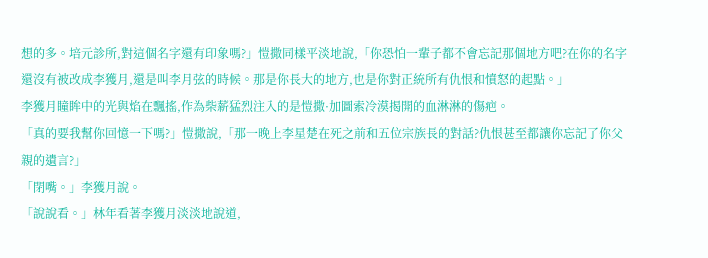想的多。培元診所,對這個名字還有印象嗎?」愷撒同樣平淡地說,「你恐怕一輩子都不會忘記那個地方吧?在你的名字還沒有被改成李獲月,還是叫李月弦的時候。那是你長大的地方,也是你對正統所有仇恨和憤怒的起點。」
李獲月瞳眸中的光與焰在飄搖,作為柴薪猛烈注入的是愷撒·加圖索冷漠揭開的血淋淋的傷疤。
「真的要我幫你回憶一下嗎?」愷撒說,「那一晚上李星楚在死之前和五位宗族長的對話?仇恨甚至都讓你忘記了你父親的遺言?」
「閉嘴。」李獲月說。
「說說看。」林年看著李獲月淡淡地說道,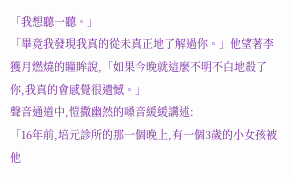「我想聽一聽。」
「畢竟我發現我真的從未真正地了解過你。」他望著李獲月燃燒的瞳眸說,「如果今晚就這麼不明不白地殺了你,我真的會感覺很遺憾。」
聲音通道中,愷撒幽然的嗓音緩緩講述:
「16年前,培元診所的那一個晚上,有一個3歲的小女孩被他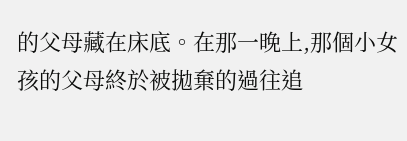的父母藏在床底。在那一晚上,那個小女孩的父母終於被拋棄的過往追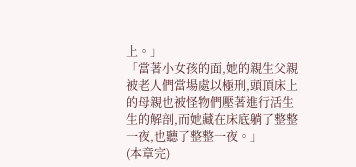上。」
「當著小女孩的面,她的親生父親被老人們當場處以極刑,頭頂床上的母親也被怪物們壓著進行活生生的解剖,而她藏在床底躺了整整一夜,也聽了整整一夜。」
(本章完)